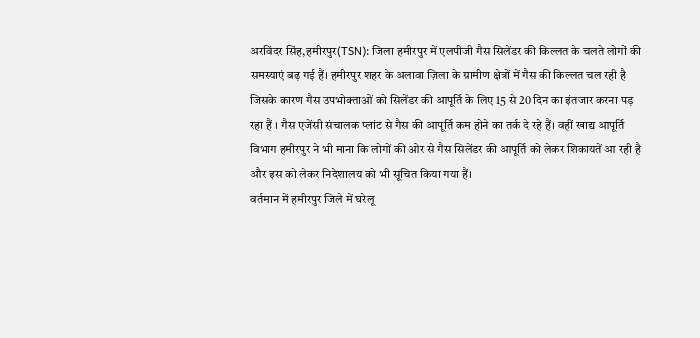अरविंदर सिंह,हमीरपुर(TSN): जिला हमीरपुर में एलपीजी गैस सिलेंडर की किल्लत के चलते लोगों की समस्याएं बढ़ गई हैं। हमीरपुर शहर के अलावा ज़िला के ग्रामीण क्षेत्रों में गैस की किल्लत चल रही है जिसके कारण गैस उपभोक्ताओं को सिलेंडर की आपूर्ति के लिए 15 से 20 दिन का इंतजार करना पड़ रहा हैं । गैस एजेंसी संचालक प्लांट से गैस की आपूर्ति कम होने का तर्क दे रहे हैं। वहीं खाद्य आपूर्ति विभाग हमीरपुर ने भी माना कि लोगों की ओर से गैस सिलेंडर की आपूर्ति को लेकर शिकायतें आ रही है और इस को लेकर निदेशालय को भी सूचित किया गया हैं।
वर्तमान में हमीरपुर जिले में घरेलू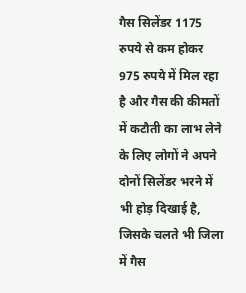गैस सिलेंडर 1175 रुपये से कम होकर 975 रुपये में मिल रहा है और गैस की कीमतों में कटौती का लाभ लेने के लिए लोगों ने अपने दोनों सिलेंडर भरने में भी होड़ दिखाई है, जिसके चलते भी जिला में गैस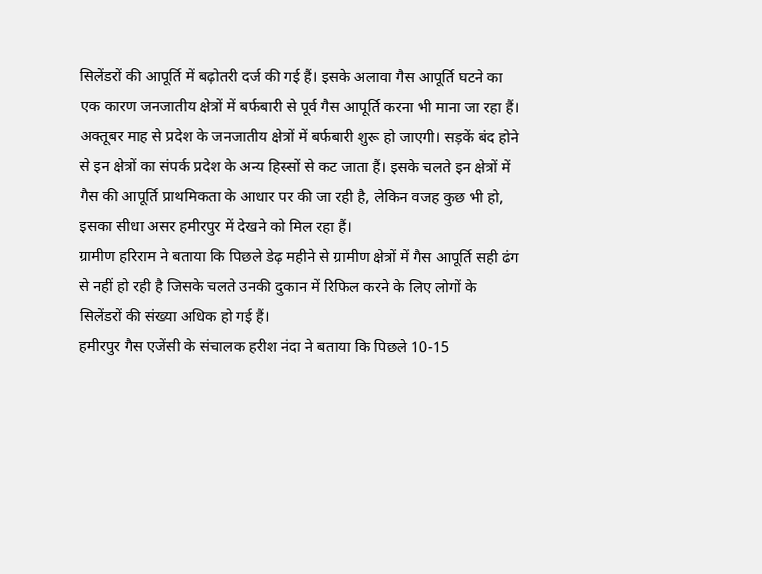सिलेंडरों की आपूर्ति में बढ़ोतरी दर्ज की गई हैं। इसके अलावा गैस आपूर्ति घटने का एक कारण जनजातीय क्षेत्रों में बर्फबारी से पूर्व गैस आपूर्ति करना भी माना जा रहा हैं।
अक्तूबर माह से प्रदेश के जनजातीय क्षेत्रों में बर्फबारी शुरू हो जाएगी। सड़कें बंद होने से इन क्षेत्रों का संपर्क प्रदेश के अन्य हिस्सों से कट जाता हैं। इसके चलते इन क्षेत्रों में गैस की आपूर्ति प्राथमिकता के आधार पर की जा रही है, लेकिन वजह कुछ भी हो, इसका सीधा असर हमीरपुर में देखने को मिल रहा हैं।
ग्रामीण हरिराम ने बताया कि पिछले डेढ़ महीने से ग्रामीण क्षेत्रों में गैस आपूर्ति सही ढंग से नहीं हो रही है जिसके चलते उनकी दुकान में रिफिल करने के लिए लोगों के सिलेंडरों की संख्या अधिक हो गई हैं।
हमीरपुर गैस एजेंसी के संचालक हरीश नंदा ने बताया कि पिछले 10-15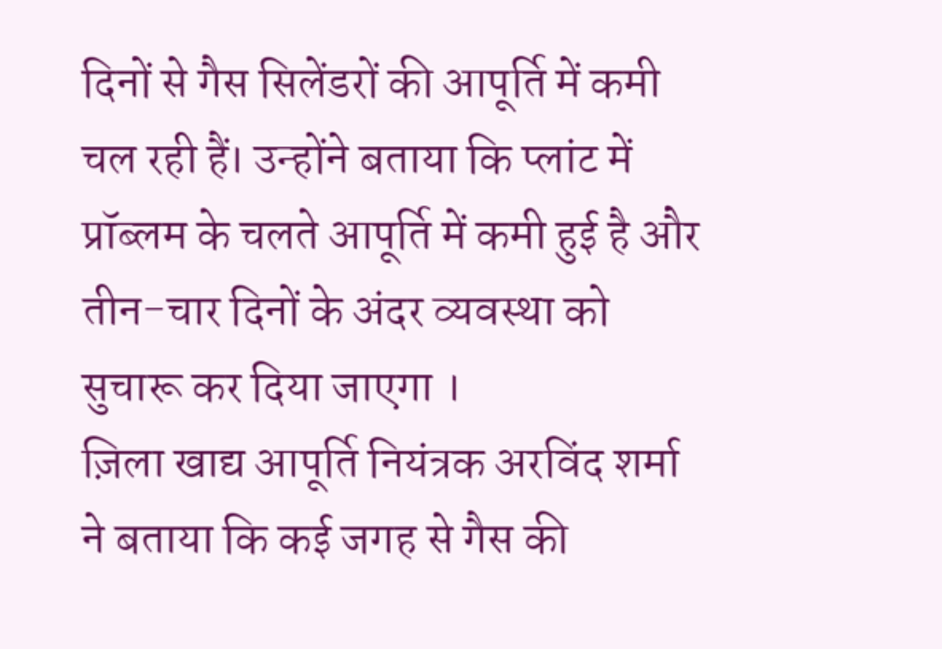दिनों से गैस सिलेंडरों की आपूर्ति में कमी चल रही हैं। उन्होंने बताया कि प्लांट में प्रॉब्लम के चलते आपूर्ति में कमी हुई है और तीन-चार दिनों के अंदर व्यवस्था को सुचारू कर दिया जाएगा ।
ज़िला खाद्य आपूर्ति नियंत्रक अरविंद शर्मा ने बताया कि कई जगह से गैस की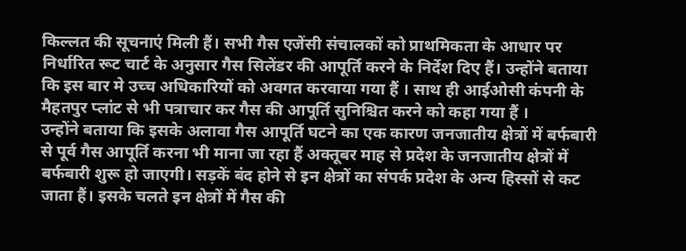किल्लत की सूचनाएं मिली हैं। सभी गैस एजेंसी संचालकों को प्राथमिकता के आधार पर निर्धारित रूट चार्ट के अनुसार गैस सिलेंडर की आपूर्ति करने के निर्देश दिए हैं। उन्होंने बताया कि इस बार मे उच्च अधिकारियों को अवगत करवाया गया हैं । साथ ही आईओसी कंपनी के मैहतपुर प्लांट से भी पत्राचार कर गैस की आपूर्ति सुनिश्चित करने को कहा गया हैं ।
उन्होंने बताया कि इसके अलावा गैस आपूर्ति घटने का एक कारण जनजातीय क्षेत्रों में बर्फबारी से पूर्व गैस आपूर्ति करना भी माना जा रहा हैं अक्तूबर माह से प्रदेश के जनजातीय क्षेत्रों में बर्फबारी शुरू हो जाएगी। सड़कें बंद होने से इन क्षेत्रों का संपर्क प्रदेश के अन्य हिस्सों से कट जाता हैं। इसके चलते इन क्षेत्रों में गैस की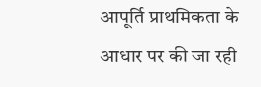आपूर्ति प्राथमिकता के आधार पर की जा रही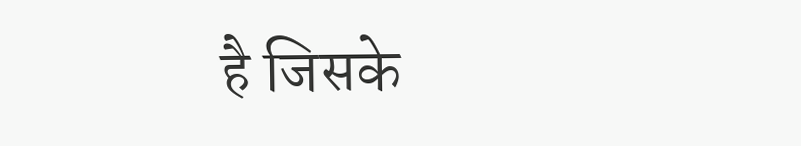है जिसके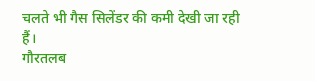चलते भी गैस सिलेंडर की कमी देखी जा रही हैं।
गौरतलब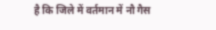है कि जिले में वर्तमान में नौ गैस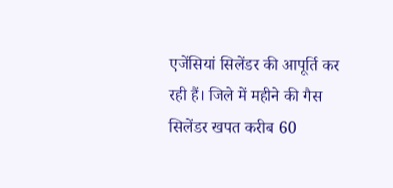एजेंसियां सिलेंडर की आपूर्ति कर रही हैं। जिले में महीने की गैस सिलेंडर खपत करीब 60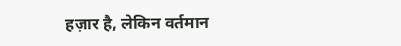हज़ार है, लेकिन वर्तमान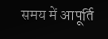समय में आपूर्ति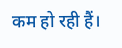कम हो रही हैं।